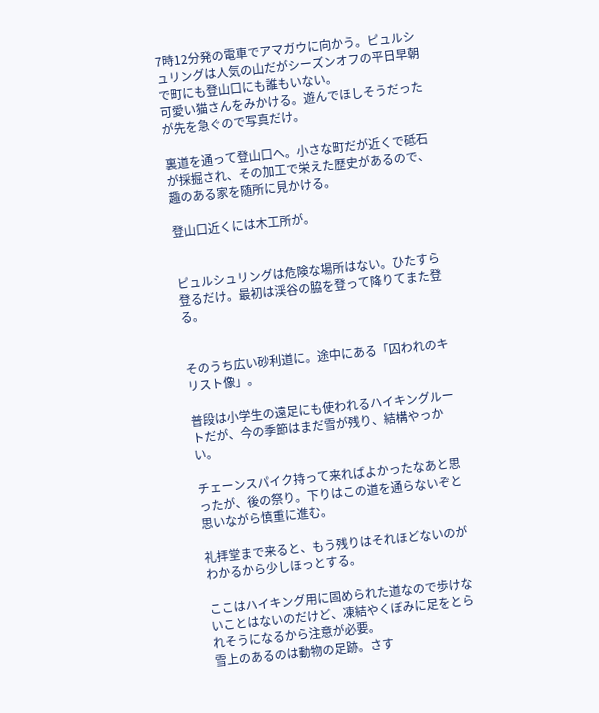7時12分発の電車でアマガウに向かう。ピュルシュリングは人気の山だがシーズンオフの平日早朝で町にも登山口にも誰もいない。
可愛い猫さんをみかける。遊んでほしそうだったが先を急ぐので写真だけ。

裏道を通って登山口へ。小さな町だが近くで砥石が採掘され、その加工で栄えた歴史があるので、趣のある家を随所に見かける。

登山口近くには木工所が。


ピュルシュリングは危険な場所はない。ひたすら登るだけ。最初は渓谷の脇を登って降りてまた登る。


そのうち広い砂利道に。途中にある「囚われのキリスト像」。

普段は小学生の遠足にも使われるハイキングルートだが、今の季節はまだ雪が残り、結構やっかい。

チェーンスパイク持って来ればよかったなあと思ったが、後の祭り。下りはこの道を通らないぞと思いながら慎重に進む。

礼拝堂まで来ると、もう残りはそれほどないのがわかるから少しほっとする。

ここはハイキング用に固められた道なので歩けないことはないのだけど、凍結やくぼみに足をとられそうになるから注意が必要。
雪上のあるのは動物の足跡。さす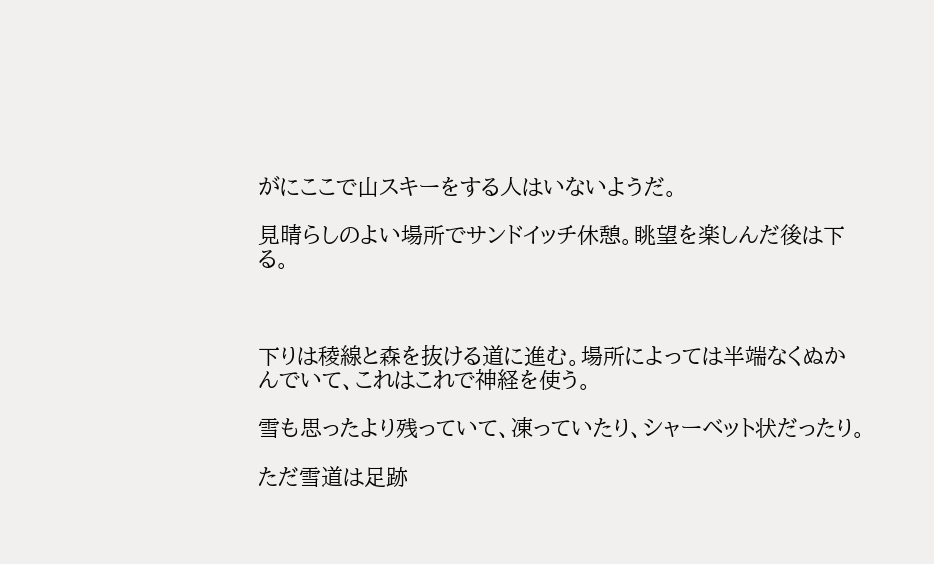がにここで山スキーをする人はいないようだ。

見晴らしのよい場所でサンドイッチ休憩。眺望を楽しんだ後は下る。



下りは稜線と森を抜ける道に進む。場所によっては半端なくぬかんでいて、これはこれで神経を使う。

雪も思ったより残っていて、凍っていたり、シャーベット状だったり。

ただ雪道は足跡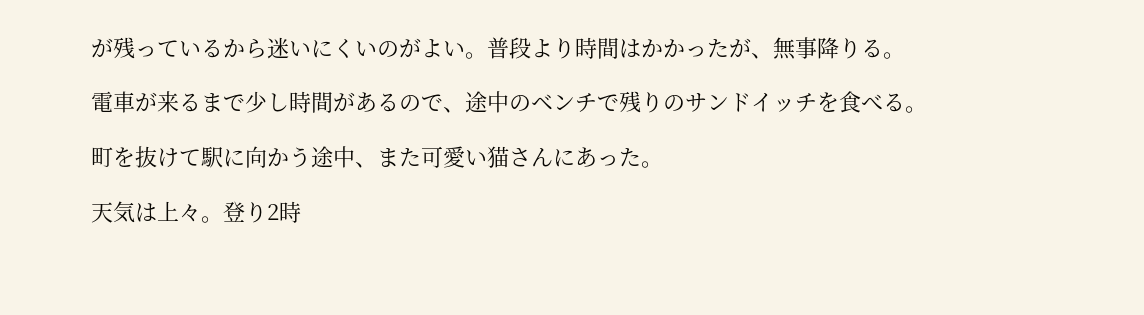が残っているから迷いにくいのがよい。普段より時間はかかったが、無事降りる。

電車が来るまで少し時間があるので、途中のベンチで残りのサンドイッチを食べる。

町を抜けて駅に向かう途中、また可愛い猫さんにあった。

天気は上々。登り2時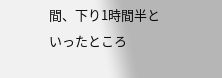間、下り1時間半といったところ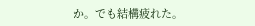か。でも結構疲れた。